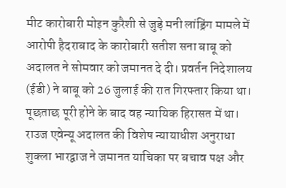मीट कारोबारी मोइन कुरैशी से जुड़े मनी लांड्रिंग मामले में आरोपी हैदराबाद के कारोबारी सतीश सना बाबू को अदालत ने सोमवार को जमानत दे दी। प्रवर्तन निदेशालय (ईडी) ने बाबू को 26 जुलाई की रात गिरफ्तार किया था। पूछताछ पूरी होने के बाद वह न्यायिक हिरासत में था।
राउज एवेन्यू अदालत की विशेष न्यायाधीश अनुराधा शुक्ला भारद्वाज ने जमानत याचिका पर बचाव पक्ष और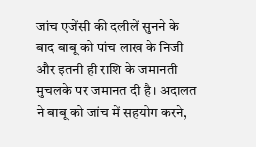जांच एजेंसी की दलीलें सुनने के बाद बाबू को पांच लाख के निजी और इतनी ही राशि के जमानती मुचलके पर जमानत दी है। अदालत ने बाबू को जांच में सहयोग करने,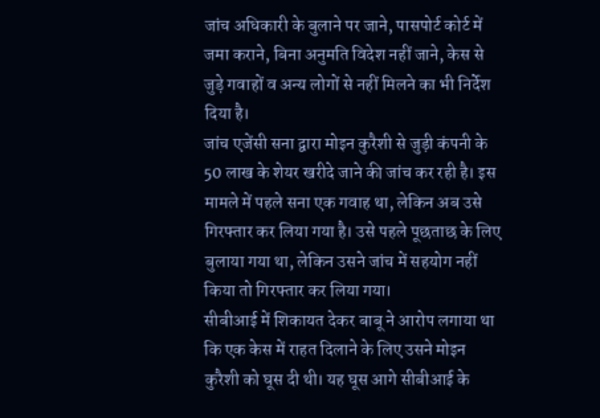जांच अधिकारी के बुलाने पर जाने, पासपोर्ट कोर्ट में जमा कराने, बिना अनुमति विदेश नहीं जाने, केस से जुड़े गवाहों व अन्य लोगों से नहीं मिलने का भी निर्देश दिया है।
जांच एजेंसी सना द्वारा मोइन कुरैशी से जुड़ी कंपनी के 50 लाख के शेयर खरीदे जाने की जांच कर रही है। इस मामले में पहले सना एक गवाह था, लेकिन अब उसे गिरफ्तार कर लिया गया है। उसे पहले पूछताछ के लिए बुलाया गया था, लेकिन उसने जांच में सहयोग नहीं किया तो गिरफ्तार कर लिया गया।
सीबीआई में शिकायत देकर बाबू ने आरोप लगाया था कि एक केस में राहत दिलाने के लिए उसने मोइन कुरैशी को घूस दी थी। यह घूस आगे सीबीआई के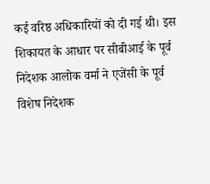कई वरिष्ठ अधिकारियों को दी गई थी। इस शिकायत के आधार पर सीबीआई के पूर्व निदेशक आलोक वर्मा ने एजेंसी के पूर्व विशेष निदेशक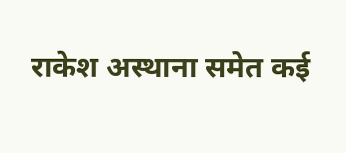राकेश अस्थाना समेत कई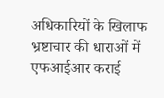अधिकारियों के खिलाफ भ्रष्टाचार की धाराओं में एफआईआर कराई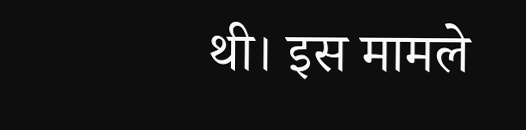थी। इस मामले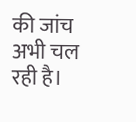की जांच अभी चल रही है।